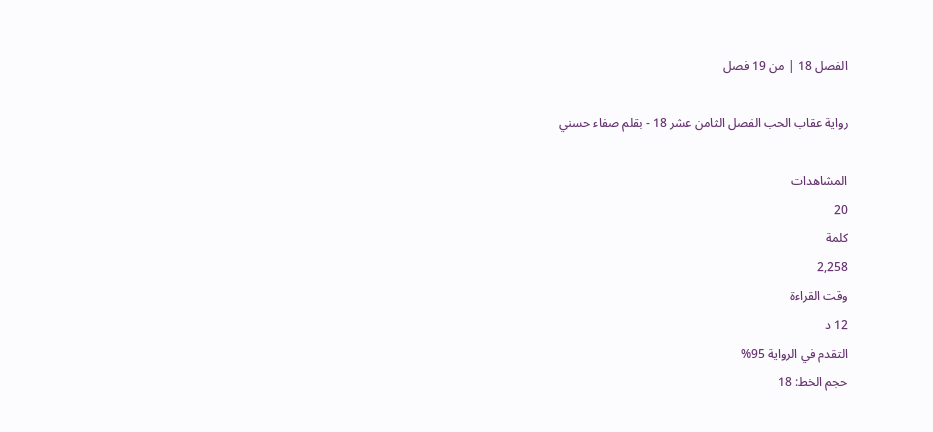الفصل 18 | من 19 فصل

رواية عقاب الحب الفصل الثامن عشر 18 - بقلم صفاء حسني

المشاهدات
20
كلمة
2,258
وقت القراءة
12 د
التقدم في الرواية 95%
حجم الخط: 18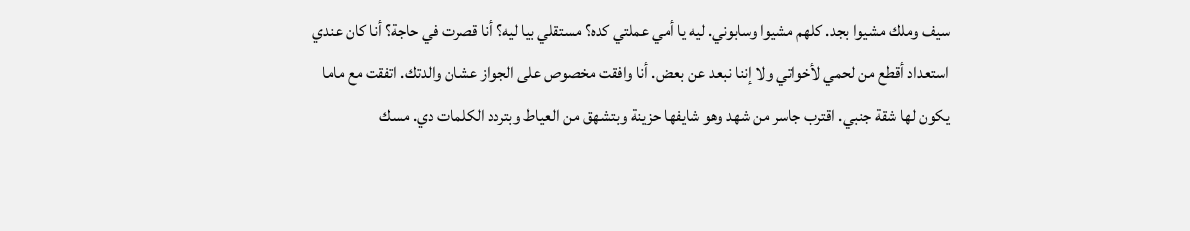سيف وملك مشيوا بجد. كلهم مشيوا وسابوني. ليه يا أمي عملتي كده؟ مستقلي بيا ليه؟ أنا قصرت في حاجة؟ أنا كان عندي استعداد أقطع من لحمي لأخواتي ولا إننا نبعد عن بعض. أنا وافقت مخصوص على الجواز عشان والدتك. اتفقت مع ماما يكون لها شقة جنبي. اقترب جاسر من شهد وهو شايفها حزينة وبتشهق من العياط وبتردد الكلمات دي. مسك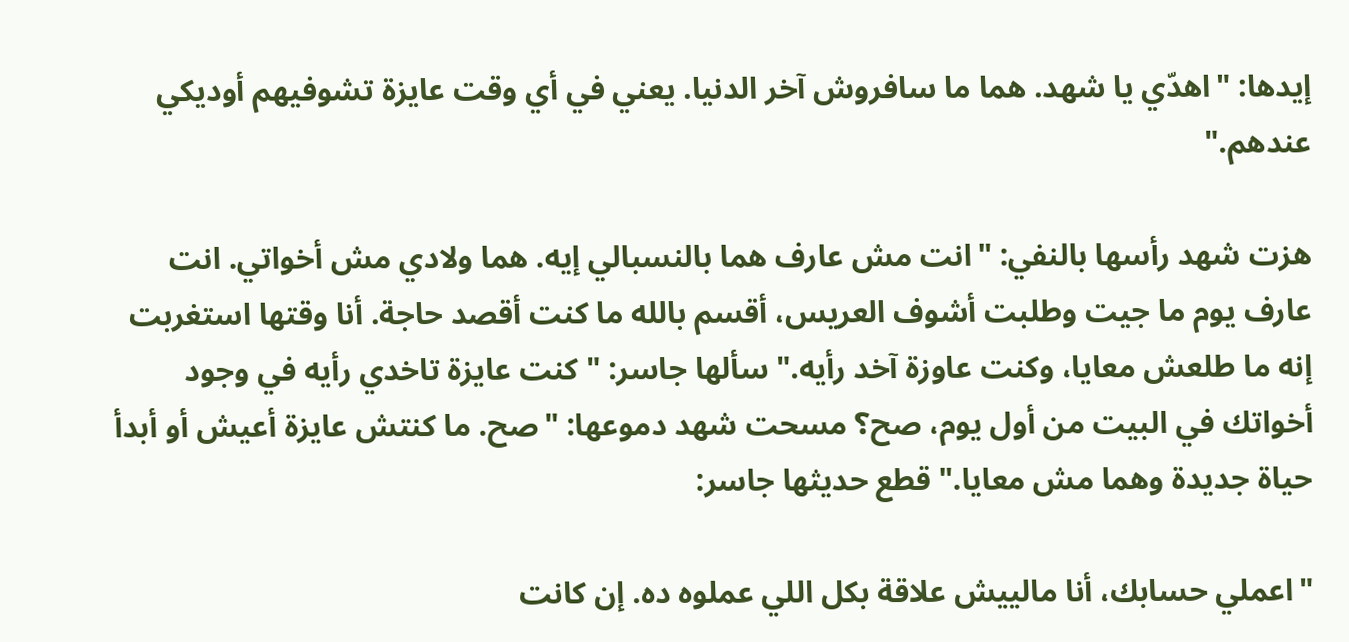إيدها: "اهدّي يا شهد. هما ما سافروش آخر الدنيا. يعني في أي وقت عايزة تشوفيهم أوديكي عندهم."

هزت شهد رأسها بالنفي: "انت مش عارف هما بالنسبالي إيه. هما ولادي مش أخواتي. انت عارف يوم ما جيت وطلبت أشوف العريس، أقسم بالله ما كنت أقصد حاجة. أنا وقتها استغربت إنه ما طلعش معايا، وكنت عاوزة آخد رأيه." سألها جاسر: "كنت عايزة تاخدي رأيه في وجود أخواتك في البيت من أول يوم، صح؟ مسحت شهد دموعها: "صح. ما كنتش عايزة أعيش أو أبدأ حياة جديدة وهما مش معايا." قطع حديثها جاسر:

"اعملي حسابك، أنا مالييش علاقة بكل اللي عملوه ده. إن كانت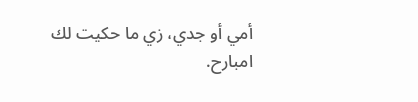أمي أو جدي، زي ما حكيت لك امبارح.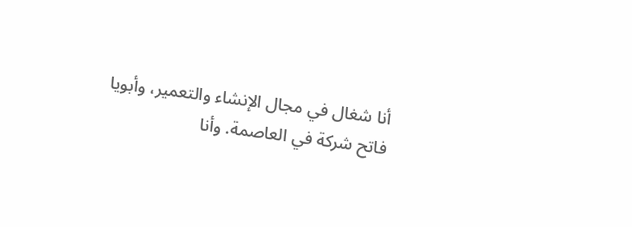أنا شغال في مجال الإنشاء والتعمير، وأبويا فاتح شركة في العاصمة. وأنا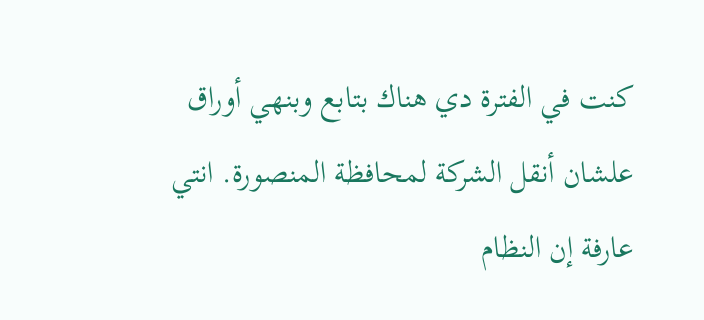كنت في الفترة دي هناك بتابع وبنهي أوراق علشان أنقل الشركة لمحافظة المنصورة. انتي عارفة إن النظام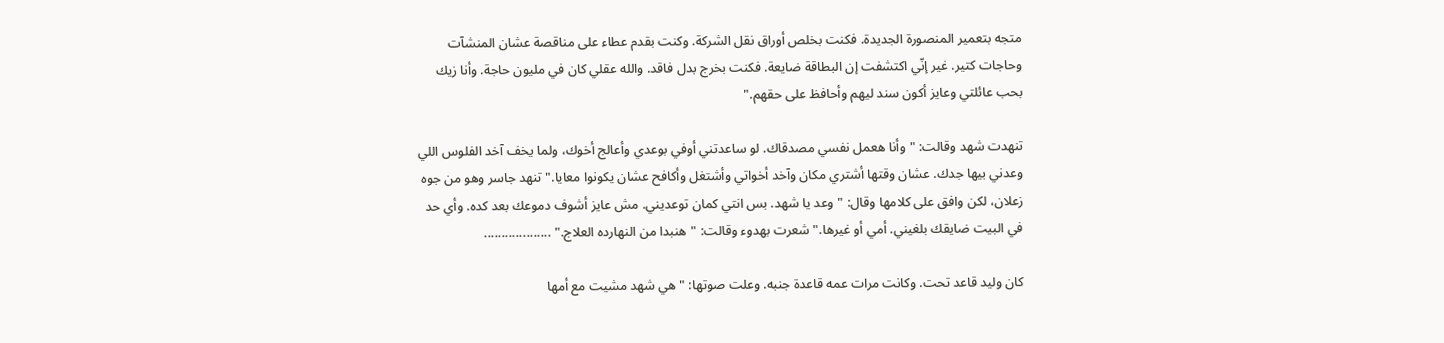متجه بتعمير المنصورة الجديدة. فكنت بخلص أوراق نقل الشركة. وكنت بقدم عطاء على مناقصة عشان المنشآت وحاجات كتير. غير إنّي اكتشفت إن البطاقة ضايعة. فكنت بخرج بدل فاقد. والله عقلي كان في مليون حاجة. وأنا زيك بحب عائلتي وعايز أكون سند ليهم وأحافظ على حقهم."

تنهدت شهد وقالت: "وأنا هعمل نفسي مصدقاك. لو ساعدتني أوفي بوعدي وأعالج أخوك، ولما يخف آخد الفلوس اللي وعدني بيها جدك. عشان وقتها أشتري مكان وآخد أخواتي وأشتغل وأكافح عشان يكونوا معايا." تنهد جاسر وهو من جوه زعلان، لكن وافق على كلامها وقال: "وعد يا شهد. بس انتي كمان توعديني. مش عايز أشوف دموعك بعد كده. وأي حد في البيت ضايقك بلغيني. أمي أو غيرها." شعرت بهدوء وقالت: "هنبدا من النهارده العلاج." ...................

كان وليد قاعد تحت. وكانت مرات عمه قاعدة جنبه. وعلت صوتها: "هي شهد مشيت مع أمها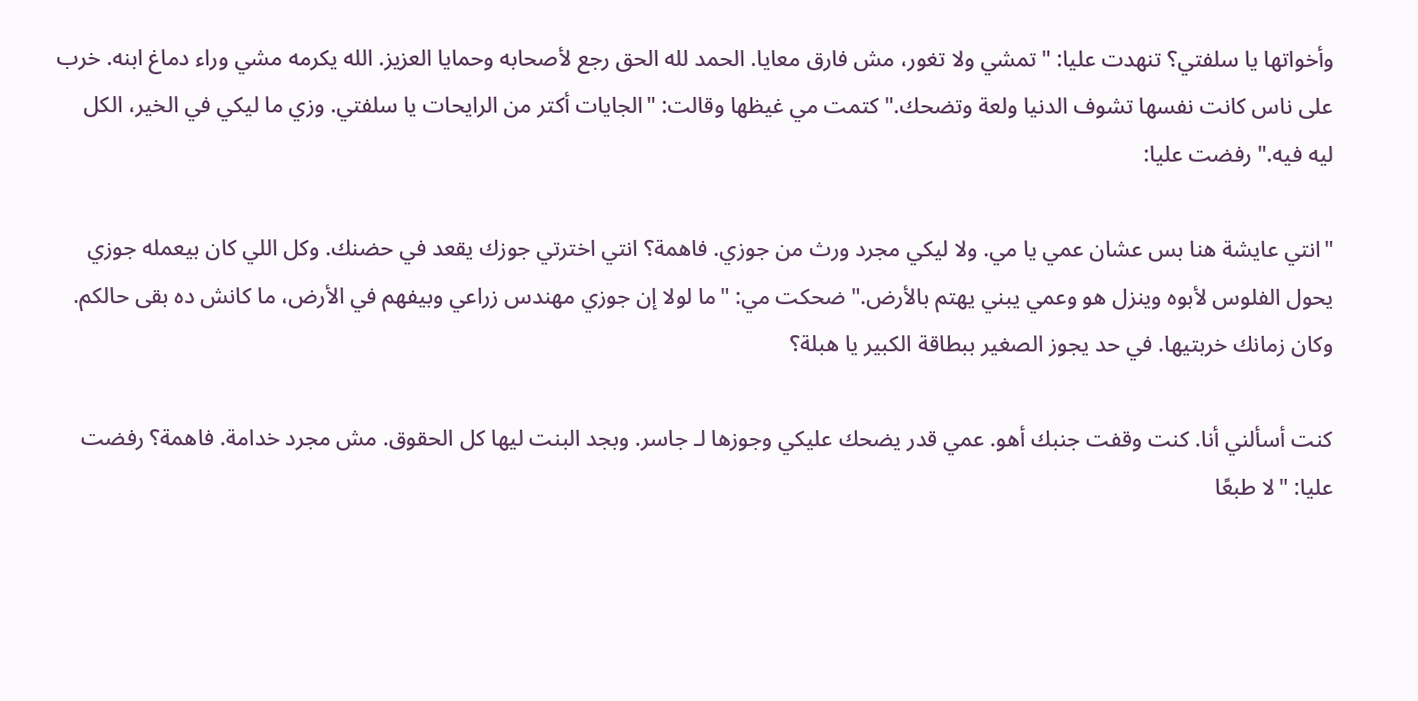وأخواتها يا سلفتي؟ تنهدت عليا: "تمشي ولا تغور، مش فارق معايا. الحمد لله الحق رجع لأصحابه وحمايا العزيز. الله يكرمه مشي وراء دماغ ابنه. خرب على ناس كانت نفسها تشوف الدنيا ولعة وتضحك." كتمت مي غيظها وقالت: "الجايات أكتر من الرايحات يا سلفتي. وزي ما ليكي في الخير، الكل ليه فيه." رفضت عليا:

"انتي عايشة هنا بس عشان عمي يا مي. ولا ليكي مجرد ورث من جوزي. فاهمة؟ انتي اخترتي جوزك يقعد في حضنك. وكل اللي كان بيعمله جوزي يحول الفلوس لأبوه وينزل هو وعمي يبني يهتم بالأرض." ضحكت مي: "ما لولا إن جوزي مهندس زراعي وبيفهم في الأرض، ما كانش ده بقى حالكم. وكان زمانك خربتيها. في حد يجوز الصغير ببطاقة الكبير يا هبلة؟

كنت أسألني أنا. كنت وقفت جنبك أهو. عمي قدر يضحك عليكي وجوزها لـ جاسر. وبجد البنت ليها كل الحقوق. مش مجرد خدامة. فاهمة؟ رفضت عليا: "لا طبعًا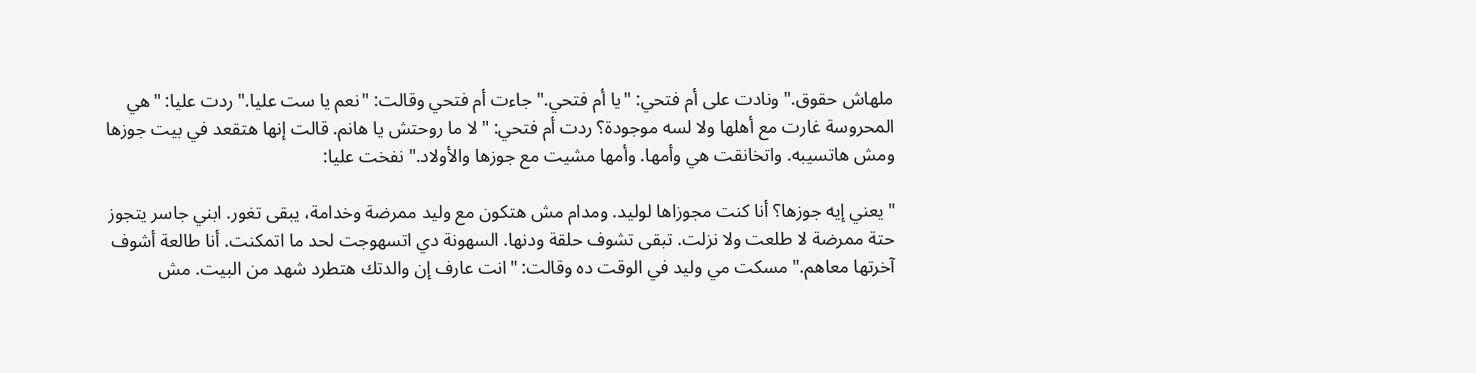ملهاش حقوق." ونادت على أم فتحي: "يا أم فتحي." جاءت أم فتحي وقالت: "نعم يا ست عليا." ردت عليا: "هي المحروسة غارت مع أهلها ولا لسه موجودة؟ ردت أم فتحي: "لا ما روحتش يا هانم. قالت إنها هتقعد في بيت جوزها ومش هاتسيبه. واتخانقت هي وأمها. وأمها مشيت مع جوزها والأولاد." نفخت عليا:

"يعني إيه جوزها؟ أنا كنت مجوزاها لوليد. ومدام مش هتكون مع وليد ممرضة وخدامة، يبقى تغور. ابني جاسر يتجوز حتة ممرضة لا طلعت ولا نزلت. تبقى تشوف حلقة ودنها. السهونة دي اتسهوجت لحد ما اتمكنت. أنا طالعة أشوف آخرتها معاهم." مسكت مي وليد في الوقت ده وقالت: "انت عارف إن والدتك هتطرد شهد من البيت. مش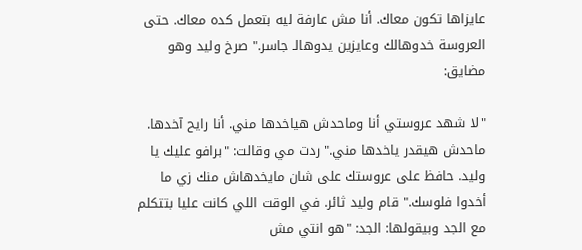عايزاها تكون معاك. أنا مش عارفة ليه بتعمل كده معاك. حتى العروسة خدوهالك وعايزين يدوهالـ جاسر." صرخ وليد وهو مضايق:

"لا شهد عروستي أنا وماحدش هياخدها مني. أنا رايح آخدها. ماحدش هيقدر ياخدها مني." ردت مي وقالت: "برافو عليك يا وليد. حافظ على عروستك على شان مايخدهاش منك زي ما أخدوا فلوسك." قام وليد ثائر. في الوقت اللي كانت عليا بتتكلم مع الجد وبيقولها: الجد: "هو انتي مش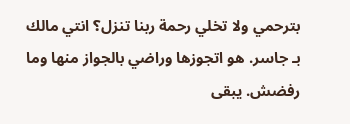بترحمي ولا تخلي رحمة ربنا تنزل؟ انتي مالك بـ جاسر. هو اتجوزها وراضي بالجواز منها وما رفضش. يبقى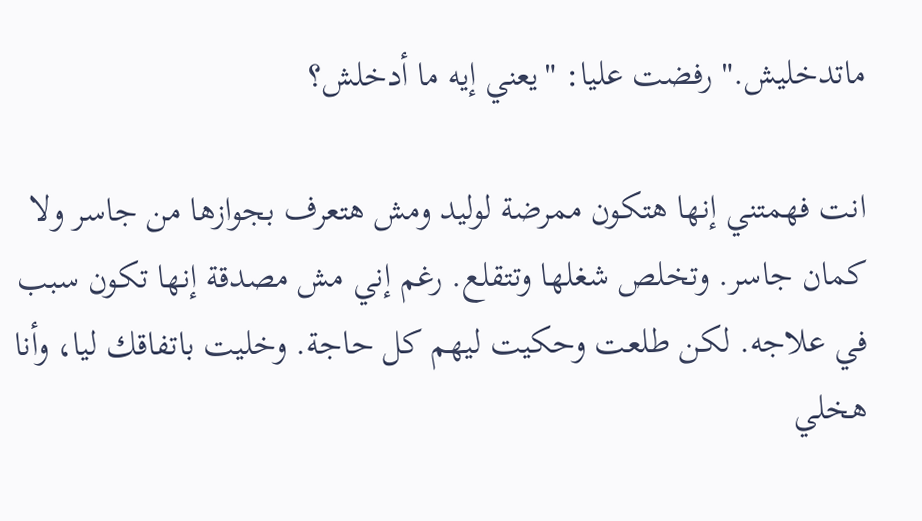ماتدخليش." رفضت عليا: "يعني إيه ما أدخلش؟

انت فهمتني إنها هتكون ممرضة لوليد ومش هتعرف بجوازها من جاسر ولا كمان جاسر. وتخلص شغلها وتتقلع. رغم إني مش مصدقة إنها تكون سبب في علاجه. لكن طلعت وحكيت ليهم كل حاجة. وخليت باتفاقك ليا، وأنا هخلي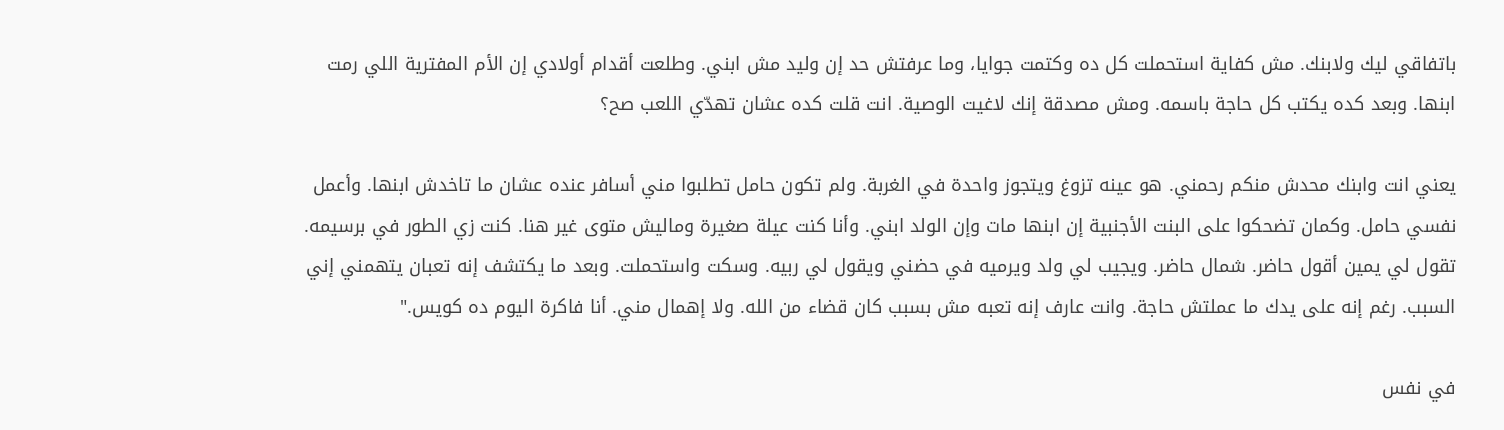باتفاقي ليك ولابنك. مش كفاية استحملت كل ده وكتمت جوايا، وما عرفتش حد إن وليد مش ابني. وطلعت أقدام أولادي إن الأم المفترية اللي رمت ابنها. وبعد كده يكتب كل حاجة باسمه. ومش مصدقة إنك لاغيت الوصية. انت قلت كده عشان تهدّي اللعب صح؟

يعني انت وابنك محدش منكم رحمني. هو عينه تزوغ ويتجوز واحدة في الغربة. ولم تكون حامل تطلبوا مني أسافر عنده عشان ما تاخدش ابنها. وأعمل نفسي حامل. وكمان تضحكوا على البنت الأجنبية إن ابنها مات وإن الولد ابني. وأنا كنت عيلة صغيرة وماليش متوى غير هنا. كنت زي الطور في برسيمه. تقول لي يمين أقول حاضر. شمال حاضر. ويجيب لي ولد ويرميه في حضني ويقول لي ربيه. وسكت واستحملت. وبعد ما يكتشف إنه تعبان يتهمني إني السبب. رغم إنه على يدك ما عملتش حاجة. وانت عارف إنه تعبه مش بسبب كان قضاء من الله. ولا إهمال مني. أنا فاكرة اليوم ده كويس."

في نفس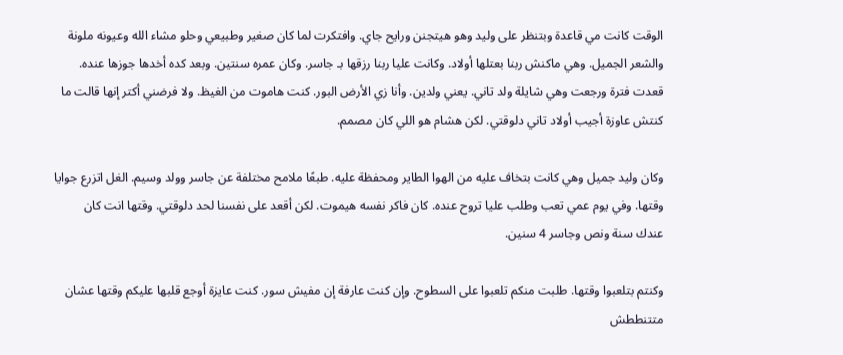الوقت كانت مي قاعدة وبتنظر على وليد وهو هيتجنن ورايح جاي. وافتكرت لما كان صغير وطبيعي وحلو مشاء الله وعيونه ملونة والشعر الجميل. وهي ماكنش ربنا بعتلها أولاد. وكانت عليا ربنا رزقها بـ جاسر. وكان عمره سنتين. وبعد كده أخدها جوزها عنده. قعدت فترة ورجعت وهي شايلة ولد تاني. يعني ولدين. وأنا زي الأرض البور. كنت هاموت من الغيظ. ولا فرضني أكتر إنها قالت ما كنتش عاوزة أجيب أولاد تاني دلوقتي. لكن هشام هو اللي كان مصمم.

وكان وليد جميل وهي كانت بتخاف عليه من الهوا الطاير ومحفظة عليه. طبعًا ملامح مختلفة عن جاسر وولد وسيم. الغل اتزرع جوايا وقتها. وفي يوم عمي تعب وطلب عليا تروح عنده. كان فاكر نفسه هيموت. لكن أقعد على نفسنا لحد دلوقتي. وقتها انت كان عندك سنة ونص وجاسر 4 سنين.

وكنتم بتلعبوا وقتها. طلبت منكم تلعبوا على السطوح. وإن كنت عارفة إن مفيش سور. كنت عايزة أوجع قلبها عليكم وقتها عشان متتنططش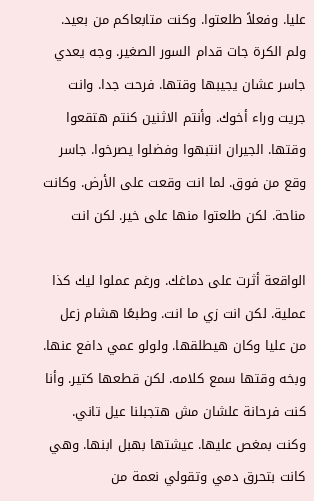عليا. وفعلاً طلعتوا. وكنت متابعاكم من بعيد. ولم الكرة جات قدام السور الصغير. وجه يعدي جاسر عشان يجيبها وقتها. فرحت جدا. وانت جريت وراء أخوك. وأنتم الاثنين كنتم هتقعوا وقتها. الجيران انتبهوا وفضلوا يصرخوا. جاسر وقع من فوق. لما انت وقعت على الأرض. وكانت مناحة. لكن طلعتوا منها على خير. لكن انت

الواقعة أثرت على دماغك. ورغم عملوا ليك كذا عملية. لكن انت زي ما انت. وطبعًا هشام زعل من عليا وكان هيطلقها. ولولو عمي دافع عنها. وبخه وقتها سمع كلامه. لكن قطعها كتير. وأنا كنت فرحانة علشان مش هتجبلنا عيل تاني. وكنت بمغص عليها. عيشتها بهبل ابنها. وهي كانت بتحرق دمي وتقولي نعمة من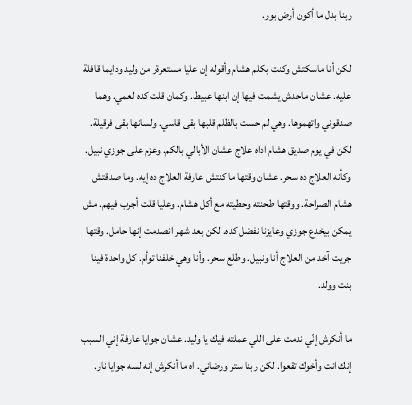ربنا بدل ما أكون أرض بور.

لكن أنا ماسكتش وكنت بكلم هشام وأقوله إن عليا مستعرةر من وليد ودايما قافلة عليه. عشان ماحدش يشمت فيها إن ابنها عبيط. وكمان قلت كده لعمي. وهما صدقوني واتهموها. وهي لم حست بالظلم قلبها بقى قاسي. ولسانها بقى فرقيلة. لكن في يوم صديق هشام اداه علاج عشان الأبالي بالكم. وعزم على جوزي نبيل. وكأنه العلاج ده سحر. عشان وقتها ما كنتش عارفة العلاج ده إيه. وما صدقتش هشام الصراحة. ووقتها طحنته وحطيته مع أكل هشام. وعليا قلت أجرب فيهم. مش يمكن بيخدع جوزي وعايزنا نفضل كده. لكن بعد شهر انصدمت إنها حامل. وقتها جريت آخد من العلاج أنا ونبيل. وطلع سحر. وأنا وهي خلفنا توأم. كل واحدة فينا بنت وولد.

ما أنكرش إنّي ندمت على اللي عملته فيك يا وليد. عشان جوايا عارفة إني السبب إنك انت وأخوك تقعوا. لكن ربنا ستر ورضاني. اه ما أنكرش إنه لسه جوايا نار.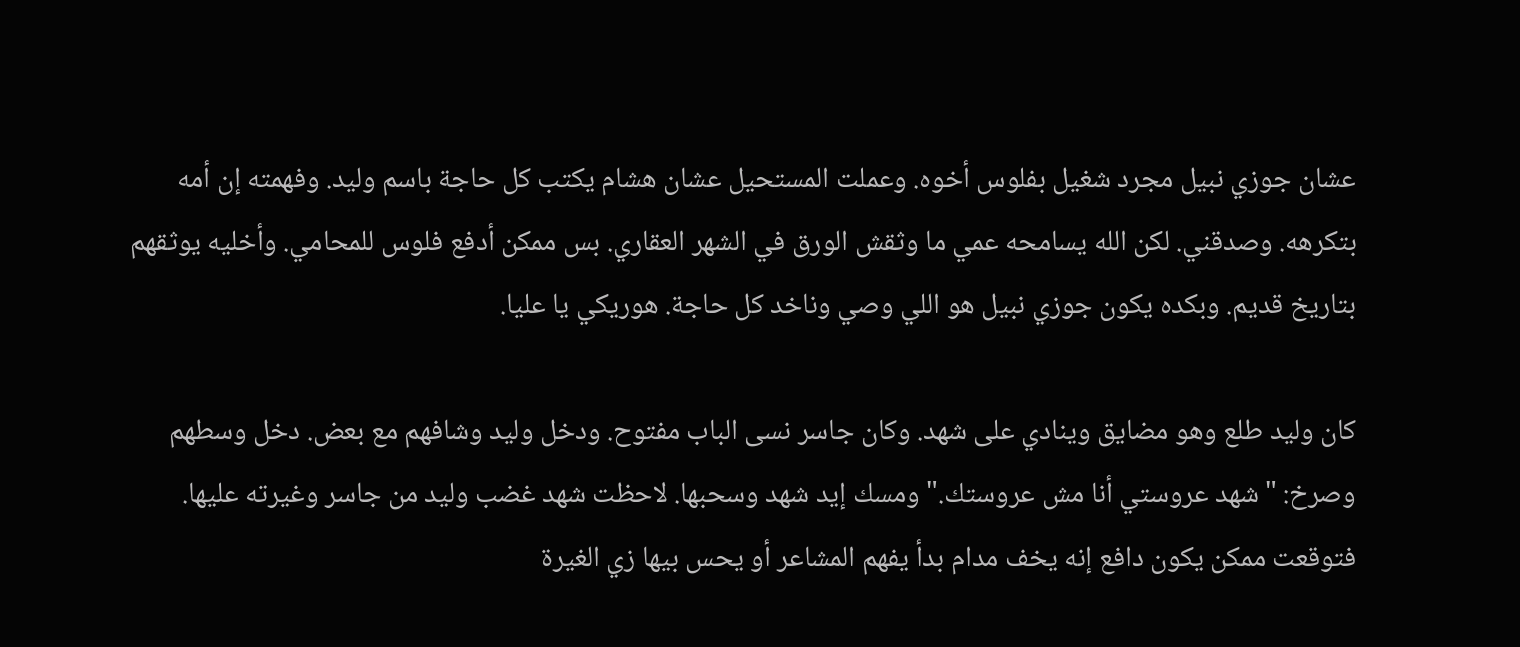عشان جوزي نبيل مجرد شغيل بفلوس أخوه. وعملت المستحيل عشان هشام يكتب كل حاجة باسم وليد. وفهمته إن أمه بتكرهه. وصدقني. لكن الله يسامحه عمي ما وثقش الورق في الشهر العقاري. بس ممكن أدفع فلوس للمحامي. وأخليه يوثقهم بتاريخ قديم. وبكده يكون جوزي نبيل هو اللي وصي وناخد كل حاجة. هوريكي يا عليا.

كان وليد طلع وهو مضايق وينادي على شهد. وكان جاسر نسى الباب مفتوح. ودخل وليد وشافهم مع بعض. دخل وسطهم وصرخ: "شهد عروستي أنا مش عروستك." ومسك إيد شهد وسحبها. لاحظت شهد غضب وليد من جاسر وغيرته عليها. فتوقعت ممكن يكون دافع إنه يخف مدام بدأ يفهم المشاعر أو يحس بيها زي الغيرة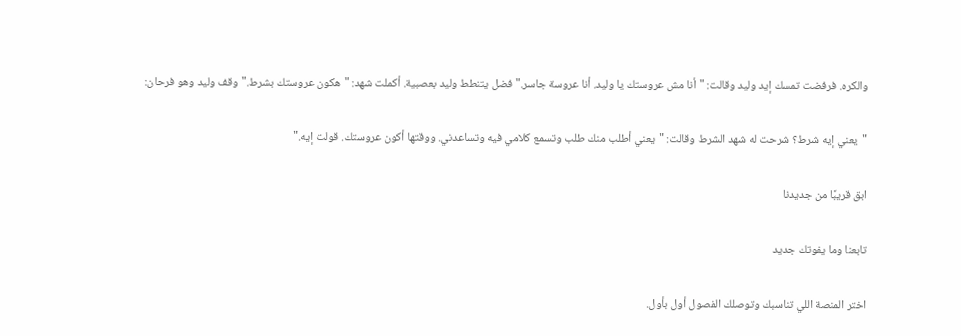والكره. فرفضت تمسك إيد وليد وقالت: "أنا مش عروستك يا وليد. أنا عروسة جاسر." فضل يتنطط وليد بعصبية. أكملت شهد: "هكون عروستك بشرط." وقف وليد وهو فرحان:

"يعني إيه شرط؟ شرحت له شهد الشرط وقالت: "يعني أطلب منك طلب وتسمع كلامي فيه وتساعدني. ووقتها أكون عروستك. قولت إيه."

ابق قريبًا من جديدنا

تابعنا وما يفوتك جديد

اختر المنصة اللي تناسبك وتوصلك الفصول أول بأول.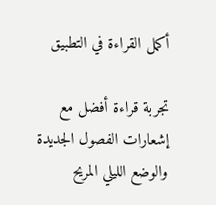أكمل القراءة في التطبيق

تجربة قراءة أفضل مع إشعارات الفصول الجديدة والوضع الليلي المريح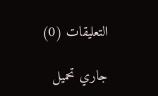التعليقات (0)

جاري تحميل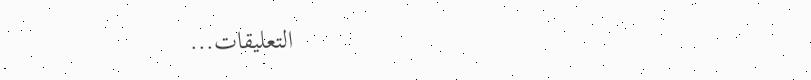التعليقات...